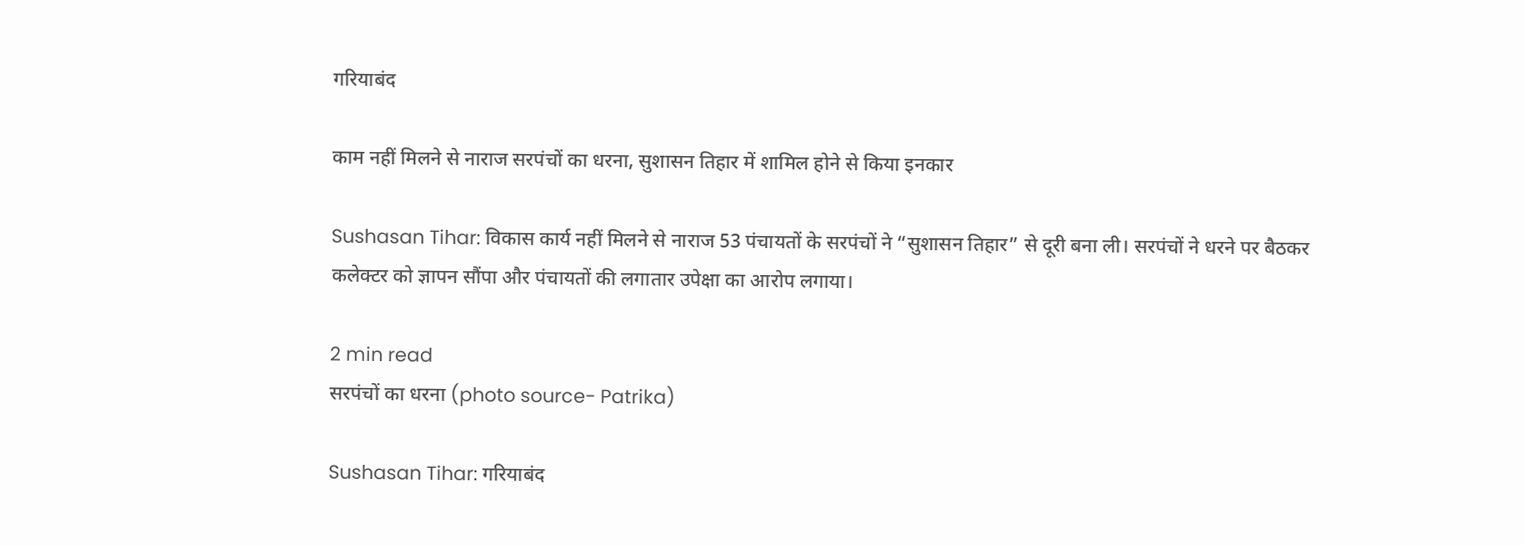गरियाबंद

काम नहीं मिलने से नाराज सरपंचों का धरना, सुशासन तिहार में शामिल होने से किया इनकार

Sushasan Tihar: विकास कार्य नहीं मिलने से नाराज 53 पंचायतों के सरपंचों ने “सुशासन तिहार” से दूरी बना ली। सरपंचों ने धरने पर बैठकर कलेक्टर को ज्ञापन सौंपा और पंचायतों की लगातार उपेक्षा का आरोप लगाया।

2 min read
सरपंचों का धरना (photo source- Patrika)

Sushasan Tihar: गरियाबंद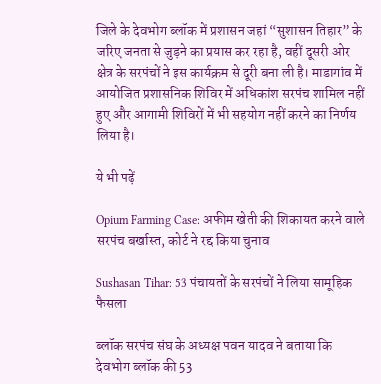जिले के देवभोग ब्लॉक में प्रशासन जहां “सुशासन तिहार” के जरिए जनता से जुड़ने का प्रयास कर रहा है, वहीं दूसरी ओर क्षेत्र के सरपंचों ने इस कार्यक्रम से दूरी बना ली है। माडागांव में आयोजित प्रशासनिक शिविर में अधिकांश सरपंच शामिल नहीं हुए और आगामी शिविरों में भी सहयोग नहीं करने का निर्णय लिया है।

ये भी पढ़ें

Opium Farming Case: अफीम खेती की शिकायत करने वाले सरपंच बर्खास्त, कोर्ट ने रद्द किया चुनाव

Sushasan Tihar: 53 पंचायतों के सरपंचों ने लिया सामूहिक फैसला

ब्लॉक सरपंच संघ के अध्यक्ष पवन यादव ने बताया कि देवभोग ब्लॉक की 53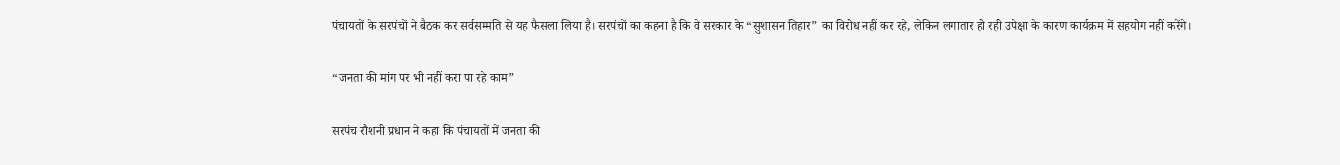पंचायतों के सरपंचों ने बैठक कर सर्वसम्मति से यह फैसला लिया है। सरपंचों का कहना है कि वे सरकार के “सुशासन तिहार” का विरोध नहीं कर रहे, लेकिन लगातार हो रही उपेक्षा के कारण कार्यक्रम में सहयोग नहीं करेंगे।

“जनता की मांग पर भी नहीं करा पा रहे काम”

सरपंच रौशनी प्रधान ने कहा कि पंचायतों में जनता की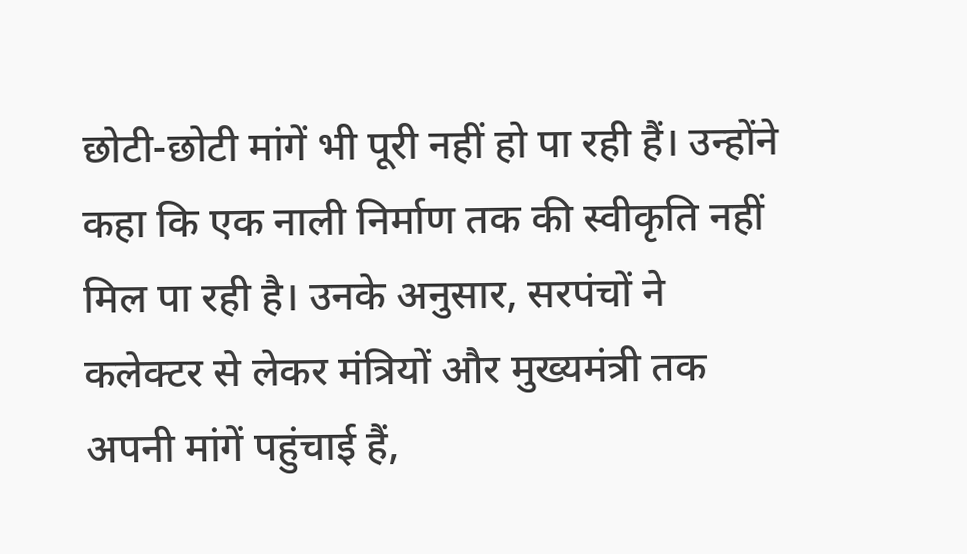छोटी-छोटी मांगें भी पूरी नहीं हो पा रही हैं। उन्होंने कहा कि एक नाली निर्माण तक की स्वीकृति नहीं मिल पा रही है। उनके अनुसार, सरपंचों ने कलेक्टर से लेकर मंत्रियों और मुख्यमंत्री तक अपनी मांगें पहुंचाई हैं,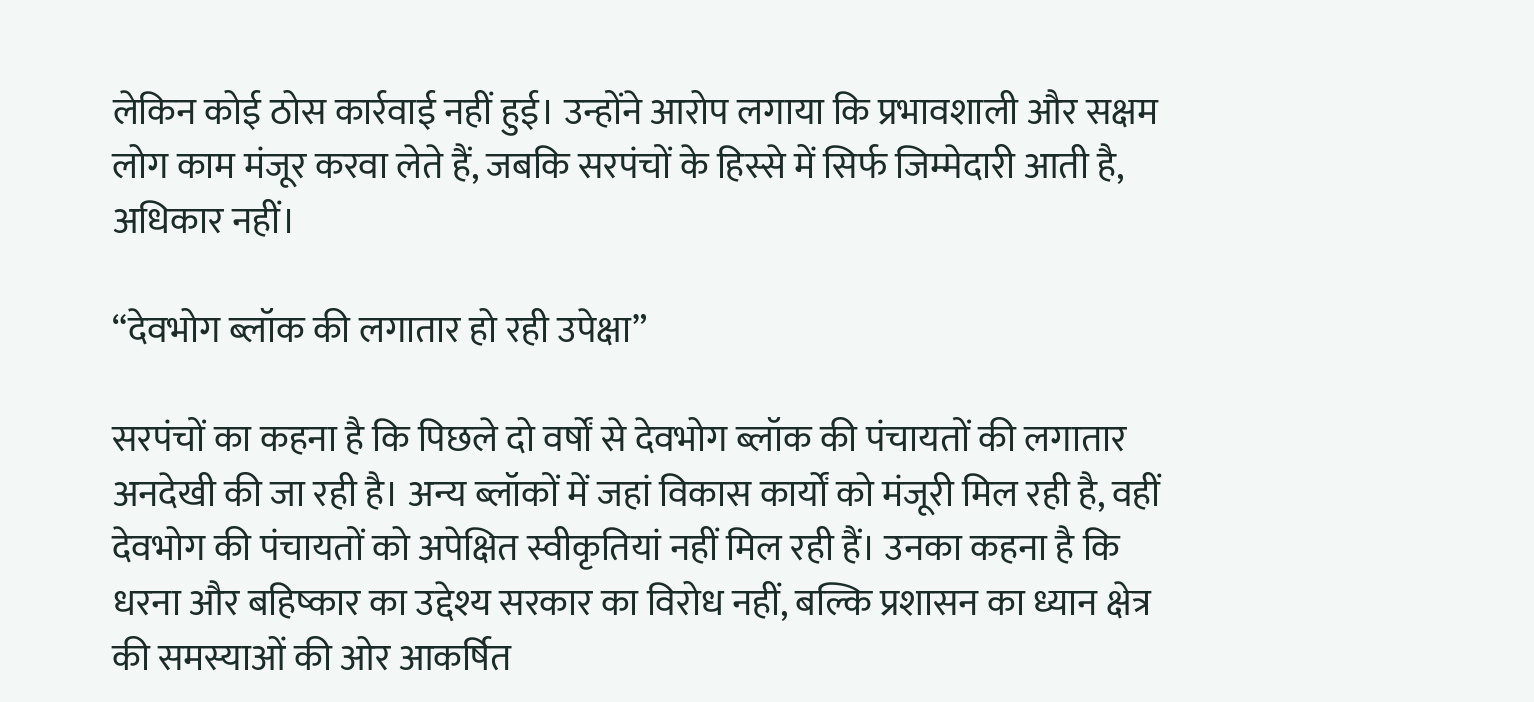लेकिन कोई ठोस कार्रवाई नहीं हुई। उन्होंने आरोप लगाया कि प्रभावशाली और सक्षम लोग काम मंजूर करवा लेते हैं, जबकि सरपंचों के हिस्से में सिर्फ जिम्मेदारी आती है, अधिकार नहीं।

“देवभोग ब्लॉक की लगातार हो रही उपेक्षा”

सरपंचों का कहना है कि पिछले दो वर्षों से देवभोग ब्लॉक की पंचायतों की लगातार अनदेखी की जा रही है। अन्य ब्लॉकों में जहां विकास कार्यों को मंजूरी मिल रही है, वहीं देवभोग की पंचायतों को अपेक्षित स्वीकृतियां नहीं मिल रही हैं। उनका कहना है कि धरना और बहिष्कार का उद्देश्य सरकार का विरोध नहीं, बल्कि प्रशासन का ध्यान क्षेत्र की समस्याओं की ओर आकर्षित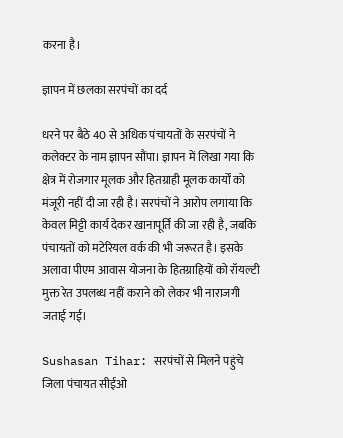करना है।

ज्ञापन में छलका सरपंचों का दर्द

धरने पर बैठे 40 से अधिक पंचायतों के सरपंचों ने कलेक्टर के नाम ज्ञापन सौंपा। ज्ञापन में लिखा गया कि क्षेत्र में रोजगार मूलक और हितग्राही मूलक कार्यों को मंजूरी नहीं दी जा रही है। सरपंचों ने आरोप लगाया कि केवल मिट्टी कार्य देकर खानापूर्ति की जा रही है, जबकि पंचायतों को मटेरियल वर्क की भी जरूरत है। इसके अलावा पीएम आवास योजना के हितग्राहियों को रॉयल्टी मुक्त रेत उपलब्ध नहीं कराने को लेकर भी नाराजगी जताई गई।

Sushasan Tihar: सरपंचों से मिलने पहुंचे जिला पंचायत सीईओ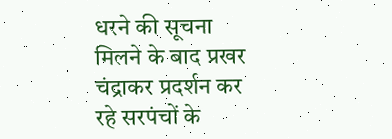धरने की सूचना मिलने के बाद प्रखर चंद्राकर प्रदर्शन कर रहे सरपंचों के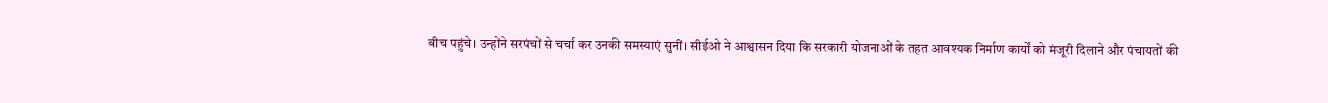बीच पहुंचे। उन्होंने सरपंचों से चर्चा कर उनकी समस्याएं सुनीं। सीईओ ने आश्वासन दिया कि सरकारी योजनाओं के तहत आवश्यक निर्माण कार्यों को मंजूरी दिलाने और पंचायतों की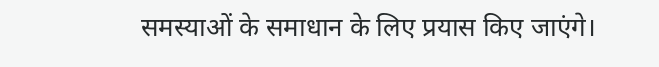समस्याओं के समाधान के लिए प्रयास किए जाएंगे।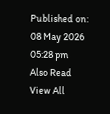Published on:
08 May 2026 05:28 pm
Also Read
View All